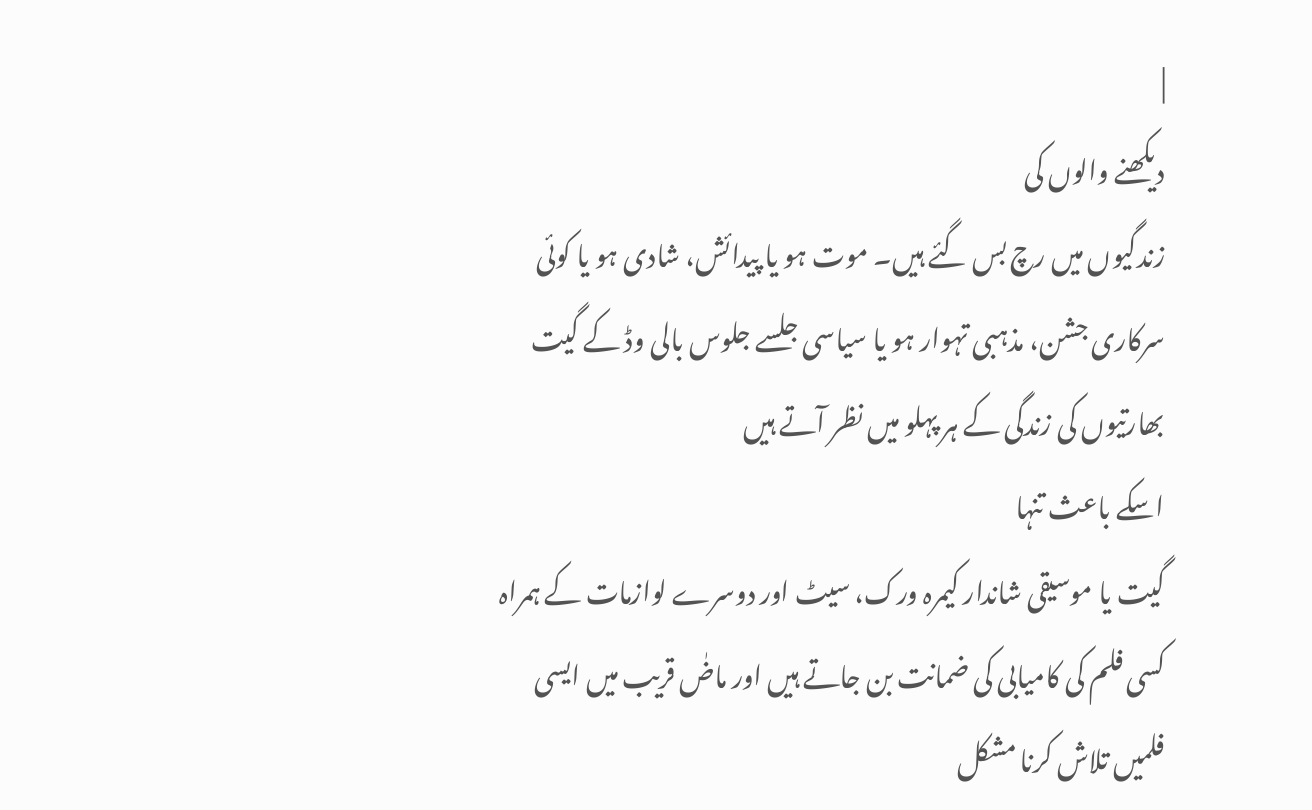|
دیکھنے والوں کی
زندگیوں میں رچ بس گئے ہیں۔ موت ہو یا پیدائش، شادی ہو یا کوئی
سرکاری جشن، مذہبی تہوار ہو یا سیاسی جلسے جلوس بالی وڈ کے گیت
بھارتیوں کی زندگی کے ہر پہلو میں نظر آتے ہیں
اسکے باعث تنہا
گیت یا موسیقی شاندار کیمرہ ورک، سیٹ اور دوسرے لوازمات کے ہمراہ
کسی فلم کی کامیابی کی ضمانت بن جاتے ہیں اور ماضٰ قریب میں ایسی
فلمیں تلاش کرنا مشکل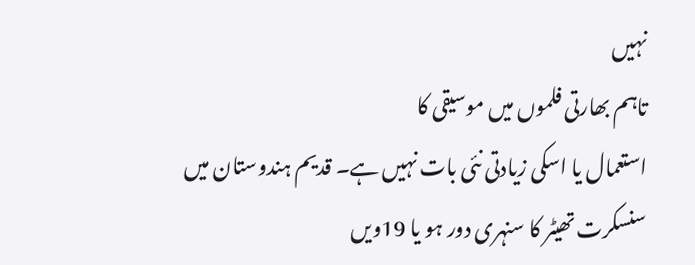نہیں
تاہم بھارتی فلموں میں موسیقی کا
استعمال یا اسکی زیادتی نئی بات نہیں ہے۔ قدیم ہندوستان میں
سنسکرت تھیٹر کا سنہری دور ہو یا 19ویں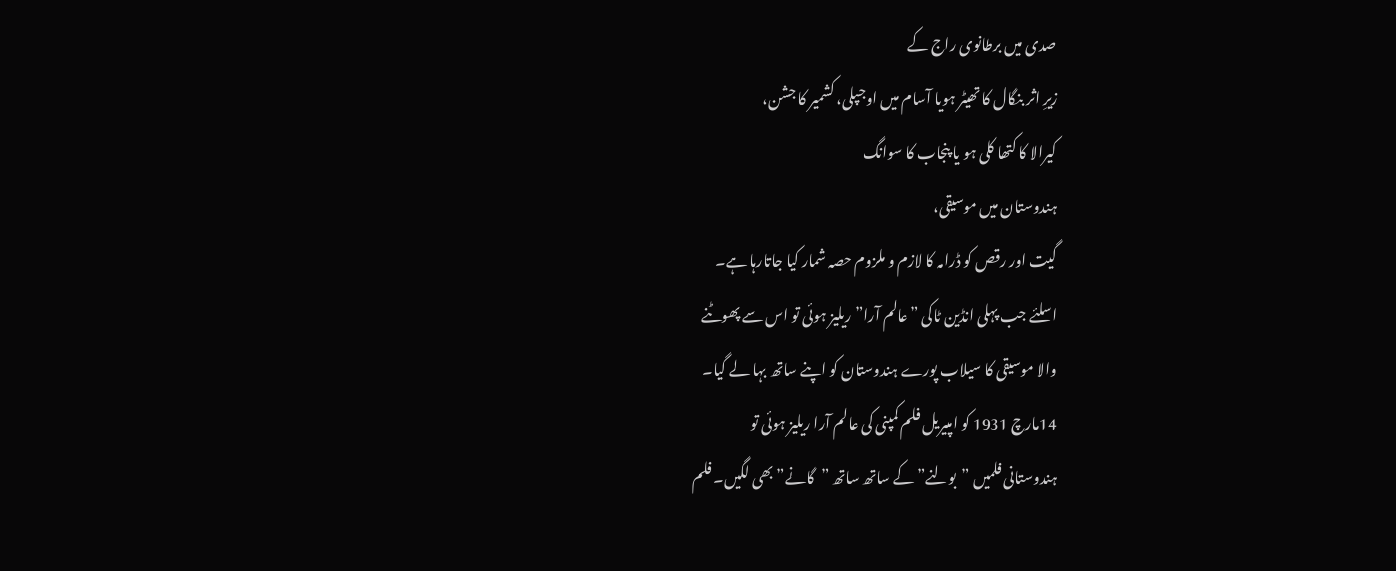صدی میں برطانوی راج کے
زیرِ اثر بنگال کا تھیٹر ہویا آسام میں اوجپلی، کشمیر کا جشن،
کیرالا کا کتھا کلی ہو یا پنجاب کا سوانگ
ہندوستان میں موسیقی،
گیت اور رقص کو ڈرامہ کا لازم و ملزوم حصہ شمار کیا جاتارہا ہے۔
اسلئے جب پہلی انڈین ٹاکی ”عالم آرا” ریلیز ہوئی تو اس سے پھوٹنے
والا موسیقی کا سیلاب پورے ہندوستان کو اپنے ساتھ بہا لے گیا۔
14مارچ 1931 کو امپیریل فلم کمپنی کی عالم آرا ریلیز ہوئی تو
ہندوستانی فلمیں ”بولنے” کے ساتھ ساتھ ”گانے” بھی لگیں۔ فلم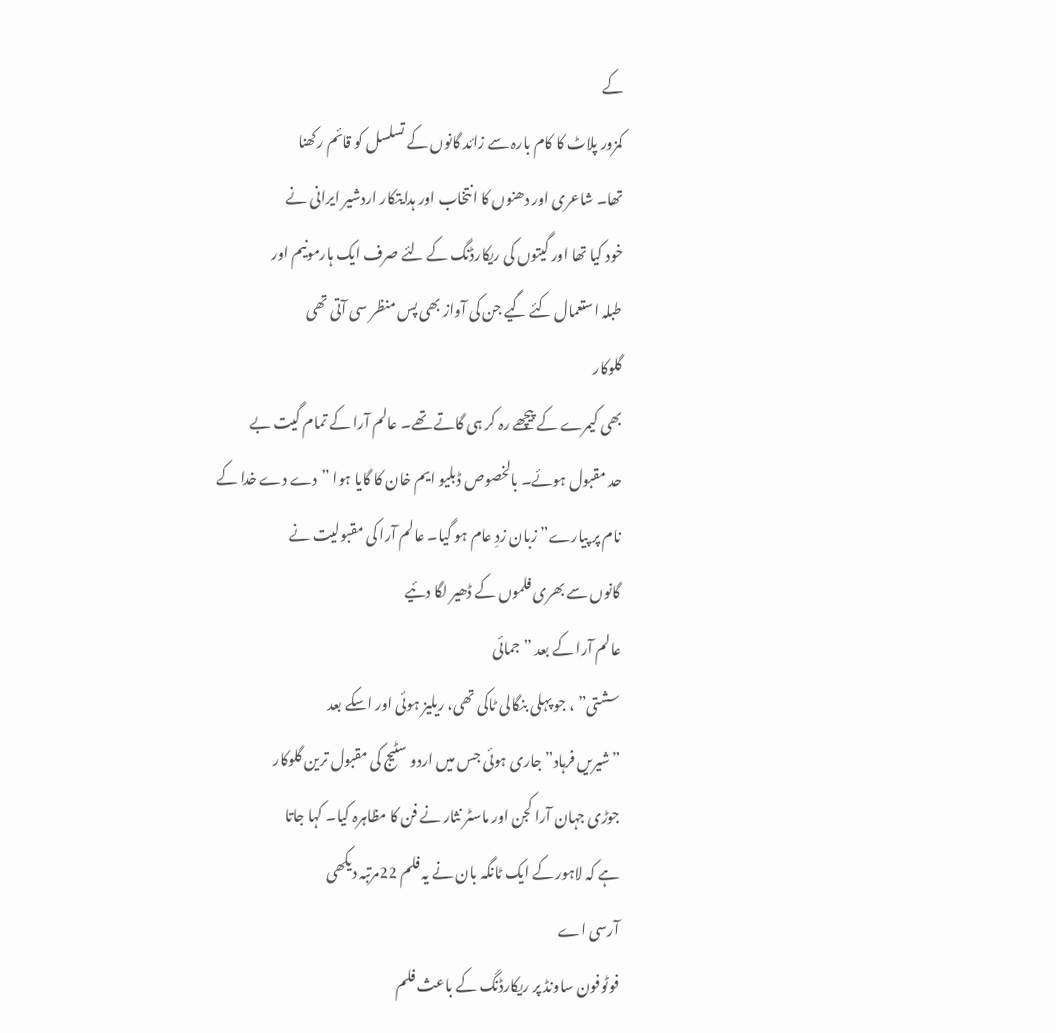کے
کمزور پلاٹ کا کام بارہ سے زائد گانوں کے تسلسل کو قائم رکھنا
تھا۔ شاعری اور دھنوں کا انتخاب اور ہدایتکار اردشیر ایرانی نے
خود کیا تھا اور گیتوں کی ریکارڈنگ کے لئے صرف ایک ہارمونیم اور
طبلہ استعمال کئے گیے جن کی آواز بھی پس منظر سی آتی تھی
گلوکار
بھی کیمرے کے پیچھے رہ کر ہی گاتے تھے۔ عالم آرا کے تمام گیت بے
حد مقبول ہوئے۔ بالخصوص ڈبلیو ایم خان کا گایا ہوا ”دے دے خدا کے
نام پر پیارے” زبان زدِ عام ہو گیا۔ عالم آرا کی مقبولیت نے
گانوں سے بھری فلموں کے ڈھیر لگا دئیے
عالم آرا کے بعد ”جمائی
سشتی” ، جو پہلی بنگالی ٹاکی تھی، ریلیز ہوئی اور اسکے بعد
”شیریں فرہاد” جاری ہوئی جس میں اردو سٹیج کی مقبول ترین گلوکار
جوڑی جہان آرا کجن اور ماسٹر نثار نے فن کا مظاہرہ کیا۔ کہا جاتا
ہے کہ لاہور کے ایک ٹانگہ بان نے یہ فلم 22مرتبہ دیکھی
آرسی اے
فوٹوفون ساونڈ پر ریکارڈنگ کے باعث فلم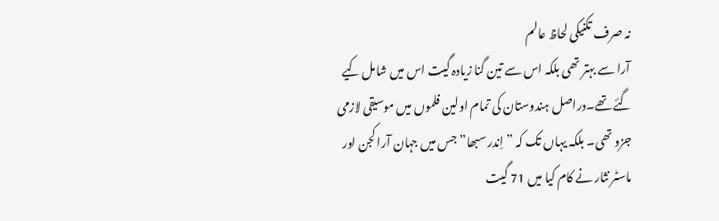نہ صرف تکنیکی لحاظ عالم
آرا سے بہتر تھی بلکہ اس سے تین گنا زیادہ گیت اس میں شامل کیے
گئے تھے۔دراصل ہندوستان کی تمام اولین فلموں میں موسیقی لازمی
جزو تھی۔ بلکہ یہاں تک کہ ”اِندر سبھا” جس میں جہان آرا کجن اور
ماسٹر نثار نے کام کیا میں 71 گیت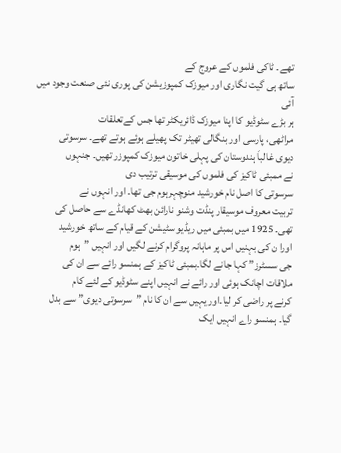تھے۔ ٹاکی فلموں کے عروج کے
ساتھ ہی گیت نگاری اور میوزک کمپوزیشن کی پوری نئی صنعت وجود میں
آئی
ہر بڑے سٹوڈیو کا اپنا میوزک ڈائریکٹر تھا جس کےتعلقات
مراٹھی، پارسی اور بنگالی تھیٹر تک پھیلے ہوئے ہوتے تھے۔ سرسوتی
دیوی غالباَ ہندوستان کی پہلی خاتون میوزک کمپوزر تھیں۔ جنہوں
نے ممبئی ٹاکیز کی فلموں کی موسیقی ترتیب دی
سرسوتی کا اصل نام خورشید منوچہرہوم جی تھا۔ اور انہوں نے
تربیت معروف موسیقار پنڈت وشنو نارائن بھٹ کھانڈے سے حاصل کی
تھی۔ 1925 میں بمبئی میں ریڈیو سٹیشن کے قیام کے ساتھ خورشید
اورا ن کی بہنیں اس پر ماہانہ پروگرام کرنے لگیں اور انہیں ”ہوم
جی سسٹرز” کہا جانے لگا۔بمبئی ٹاکیز کے ہمنسو رائے سے ان کی
ملاقات اچانک ہوئی اور رائے نے انہیں اپنے سٹوڈیو کے لئے کام
کرنے پر راضی کر لیا۔اور یہیں سے ان کا نام ”سرسوتی دیوی” سے بدل
گیا۔ ہمنسو راے انہیں ایک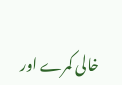خالی کمرے اور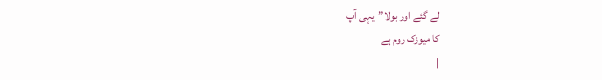لے گئے اور بولا”یہی آپ
کا میوزک روم ہے
|